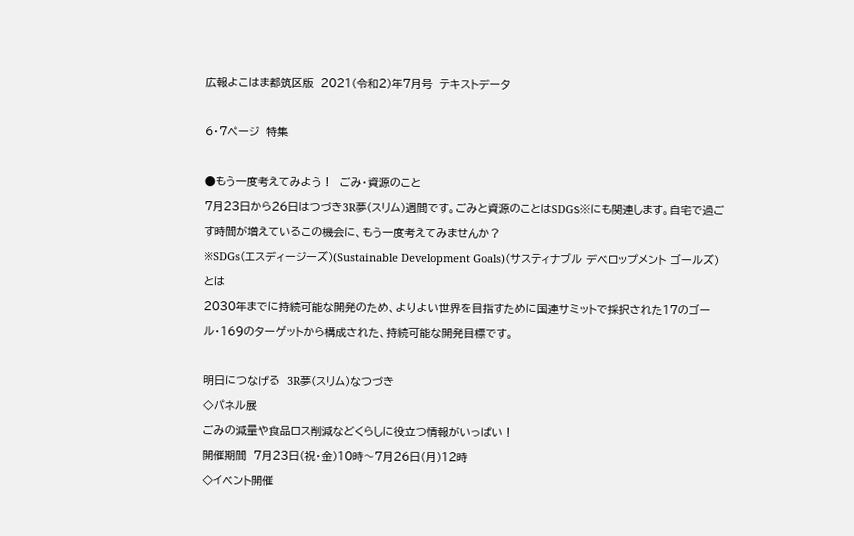広報よこはま都筑区版　2021(令和2)年7月号　テキストデータ

6・7ページ　特集

●もう一度考えてみよう！　ごみ・資源のこと
7月23日から26日はつづき3R夢(スリム)週間です。ごみと資源のことはSDGｓ※にも関連します。自宅で過ごす時間が増えているこの機会に、もう一度考えてみませんか？
※SDGs(エスディージーズ)(Sustainable Development Goals)(サスティナブル デベロップメント ゴールズ)とは
2030年までに持続可能な開発のため、よりよい世界を目指すために国連サミットで採択された17のゴール・169のターゲットから構成された、持続可能な開発目標です。

明日につなげる　3R夢(スリム)なつづき
◇パネル展
ごみの減量や食品ロス削減などくらしに役立つ情報がいっぱい！
開催期間　7月23日(祝・金)10時～7月26日(月)12時
◇イベント開催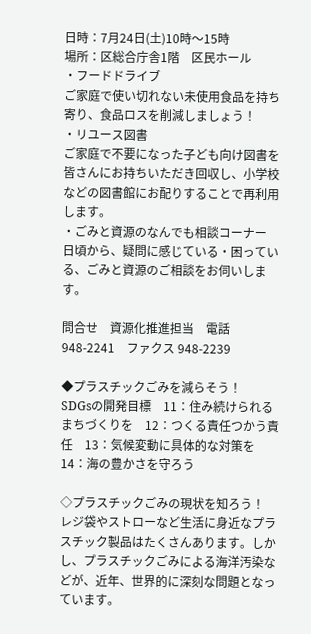日時：7月24日(土)10時～15時
場所：区総合庁舎1階　区民ホール
・フードドライブ
ご家庭で使い切れない未使用食品を持ち寄り、食品ロスを削減しましょう！
・リユース図書
ご家庭で不要になった子ども向け図書を皆さんにお持ちいただき回収し、小学校などの図書館にお配りすることで再利用します。
・ごみと資源のなんでも相談コーナー
日頃から、疑問に感じている・困っている、ごみと資源のご相談をお伺いします。

問合せ　資源化推進担当　電話 948-2241　ファクス 948-2239

◆プラスチックごみを減らそう！
SDGsの開発目標　11：住み続けられるまちづくりを　12：つくる責任つかう責任　13：気候変動に具体的な対策を　14：海の豊かさを守ろう

◇プラスチックごみの現状を知ろう！
レジ袋やストローなど生活に身近なプラスチック製品はたくさんあります。しかし、プラスチックごみによる海洋汚染などが、近年、世界的に深刻な問題となっています。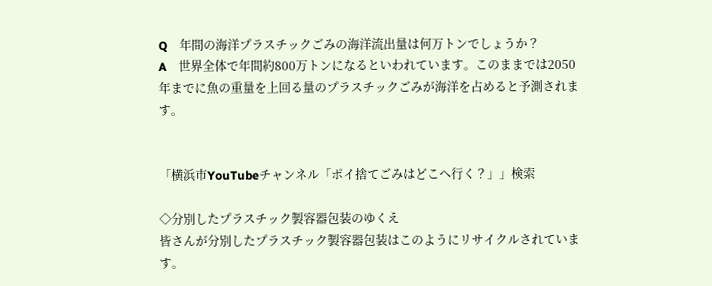Q　年間の海洋プラスチックごみの海洋流出量は何万トンでしょうか？
A　世界全体で年間約800万トンになるといわれています。このままでは2050年までに魚の重量を上回る量のプラスチックごみが海洋を占めると予測されます。


「横浜市YouTubeチャンネル「ポイ捨てごみはどこへ行く？」」検索

◇分別したプラスチック製容器包装のゆくえ
皆さんが分別したプラスチック製容器包装はこのようにリサイクルされています。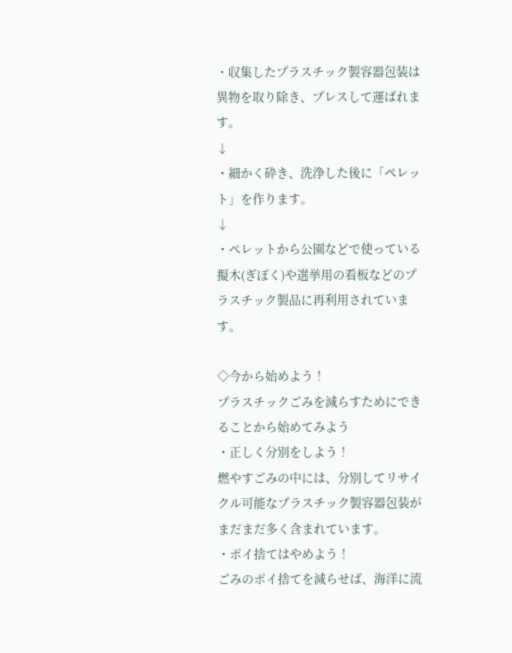・収集したプラスチック製容器包装は異物を取り除き、プレスして運ばれます。
↓
・細かく砕き、洗浄した後に「ペレット」を作ります。
↓
・ペレットから公園などで使っている擬木(ぎぼく)や選挙用の看板などのプラスチック製品に再利用されています。

◇今から始めよう！
プラスチックごみを減らすためにできることから始めてみよう
・正しく分別をしよう！
燃やすごみの中には、分別してリサイクル可能なプラスチック製容器包装がまだまだ多く含まれています。
・ポイ捨てはやめよう！
ごみのポイ捨てを減らせば、海洋に流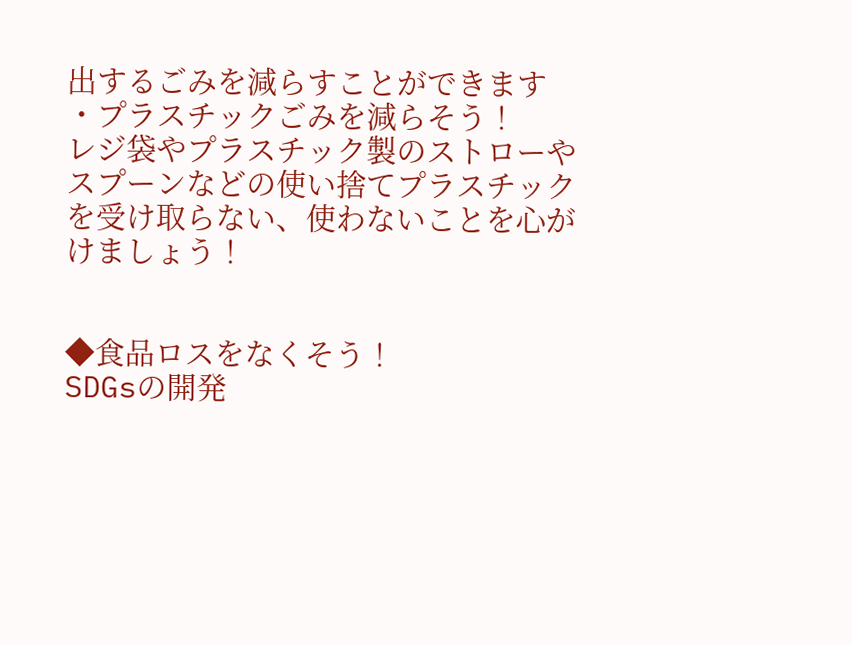出するごみを減らすことができます
・プラスチックごみを減らそう！
レジ袋やプラスチック製のストローやスプーンなどの使い捨てプラスチックを受け取らない、使わないことを心がけましょう！


◆食品ロスをなくそう！
SDGsの開発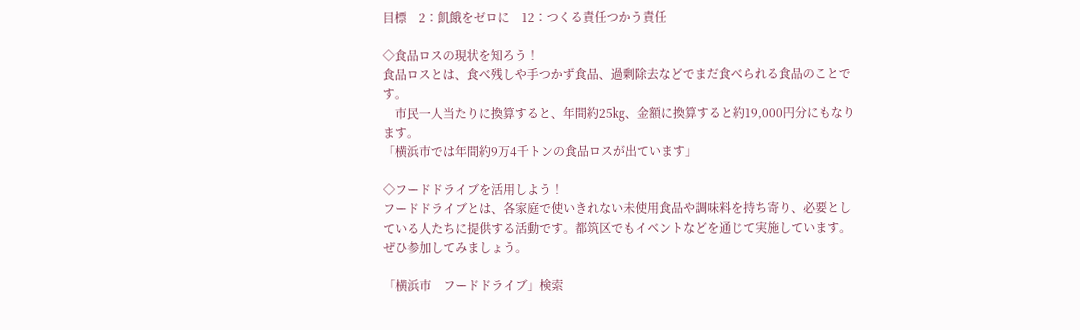目標　2：飢餓をゼロに　12：つくる責任つかう責任

◇食品ロスの現状を知ろう！
食品ロスとは、食べ残しや手つかず食品、過剰除去などでまだ食べられる食品のことです。
　市民一人当たりに換算すると、年間約25㎏、金額に換算すると約19,000円分にもなります。
「横浜市では年間約9万4千トンの食品ロスが出ています」

◇フードドライブを活用しよう！
フードドライブとは、各家庭で使いきれない未使用食品や調味料を持ち寄り、必要としている人たちに提供する活動です。都筑区でもイベントなどを通じて実施しています。ぜひ参加してみましょう。

「横浜市　フードドライブ」検索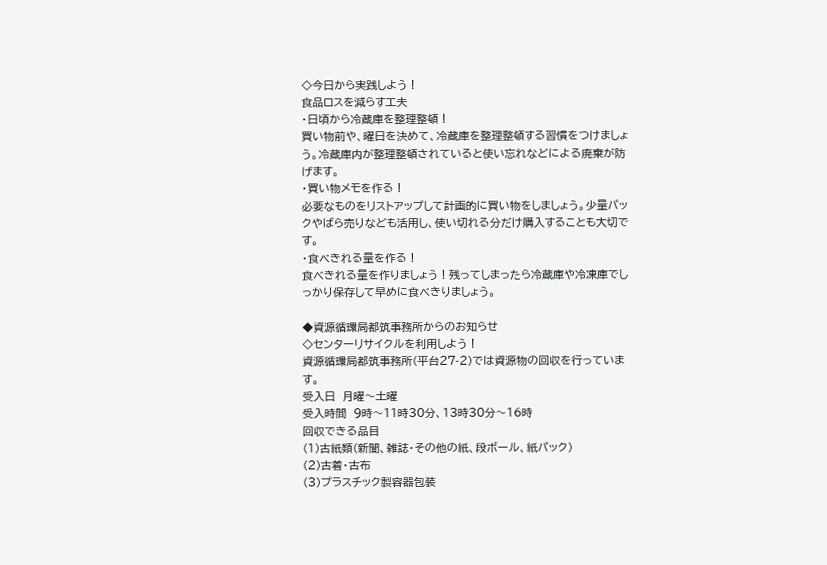◇今日から実践しよう！
食品ロスを減らす工夫
・日頃から冷蔵庫を整理整頓！
買い物前や、曜日を決めて、冷蔵庫を整理整頓する習慣をつけましょう。冷蔵庫内が整理整頓されていると使い忘れなどによる廃棄が防げます。
・買い物メモを作る！
必要なものをリストアップして計画的に買い物をしましょう。少量パックやばら売りなども活用し、使い切れる分だけ購入することも大切です。
・食べきれる量を作る！
食べきれる量を作りましょう！残ってしまったら冷蔵庫や冷凍庫でしっかり保存して早めに食べきりましょう。

◆資源循環局都筑事務所からのお知らせ
◇センターリサイクルを利用しよう！
資源循環局都筑事務所(平台27-2)では資源物の回収を行っています。
受入日　月曜～土曜
受入時間　9時～11時30分、13時30分～16時
回収できる品目
(1)古紙類(新聞、雑誌・その他の紙、段ボール、紙パック)
(2)古着・古布
(3)プラスチック製容器包装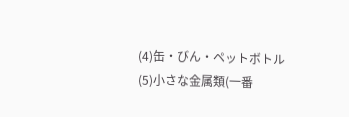(4)缶・びん・ペットボトル
(5)小さな金属類(一番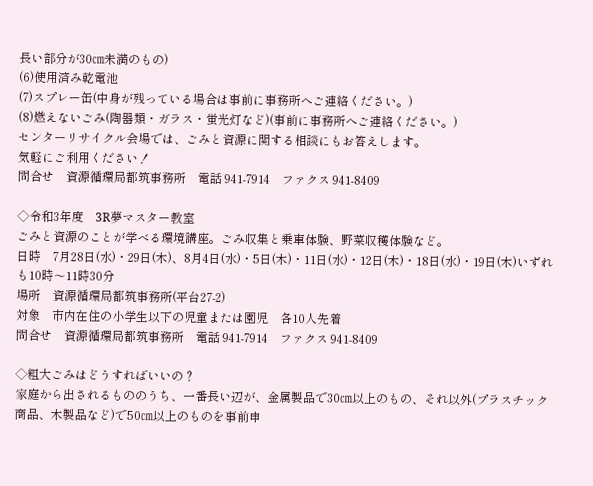長い部分が30㎝未満のもの)
(6)使用済み乾電池
(7)スプレー缶(中身が残っている場合は事前に事務所へご連絡ください。)
(8)燃えないごみ(陶器類・ガラス・蛍光灯など)(事前に事務所へご連絡ください。)
センターリサイクル会場では、ごみと資源に関する相談にもお答えします。
気軽にご利用ください！
問合せ　資源循環局都筑事務所　電話 941-7914　ファクス 941-8409

◇令和3年度　3R夢マスター教室
ごみと資源のことが学べる環境講座。ごみ収集と乗車体験、野菜収穫体験など。
日時　7月28日(水)・29日(木)、8月4日(水)・5日(木)・11日(水)・12日(木)・18日(水)・19日(木)いずれも10時～11時30分
場所　資源循環局都筑事務所(平台27-2)
対象　市内在住の小学生以下の児童または園児　各10人先着
問合せ　資源循環局都筑事務所　電話 941-7914　ファクス 941-8409

◇粗大ごみはどうすればいいの？
家庭から出されるもののうち、一番長い辺が、金属製品で30㎝以上のもの、それ以外(プラスチック商品、木製品など)で50㎝以上のものを事前申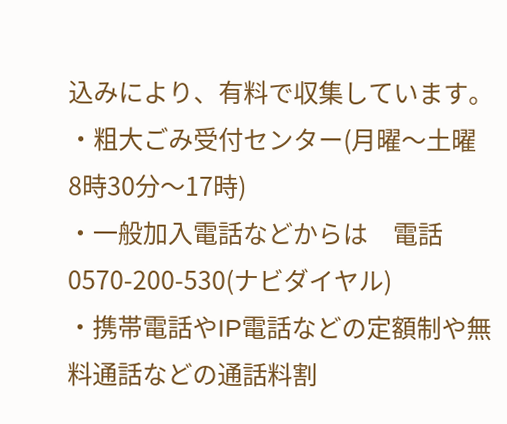込みにより、有料で収集しています。
・粗大ごみ受付センター(月曜～土曜　8時30分～17時)
・一般加入電話などからは　電話 0570-200-530(ナビダイヤル)
・携帯電話やIP電話などの定額制や無料通話などの通話料割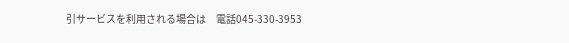引サービスを利用される場合は　電話045-330-3953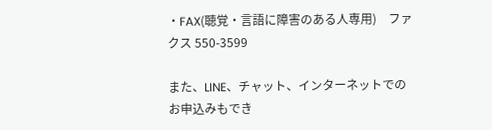・FAX(聴覚・言語に障害のある人専用)　ファクス 550-3599

また、LINE、チャット、インターネットでのお申込みもでき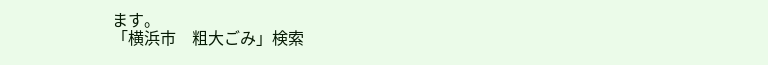ます。
「横浜市　粗大ごみ」検索